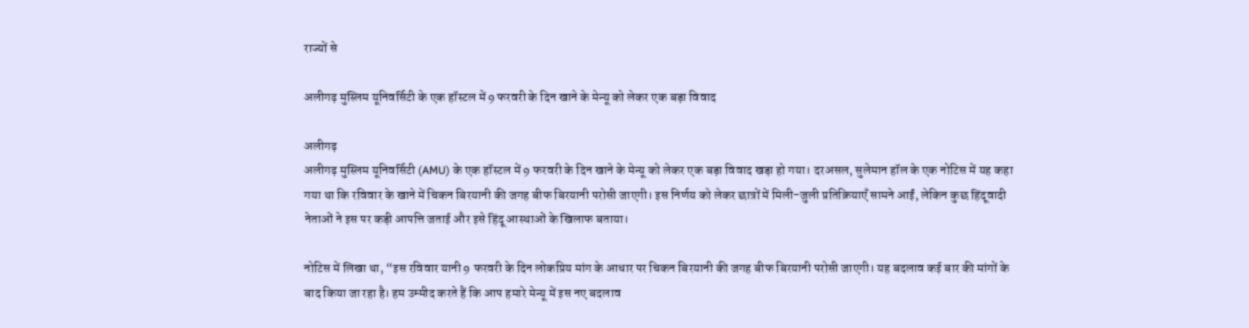राज्यों से

अलीगढ़ मुस्लिम यूनिवर्सिटी के एक हॉस्टल में 9 फरवरी के दिन खाने के मेन्यू को लेकर एक बड़ा विवाद

अलीगढ़
अलीगढ़ मुस्लिम यूनिवर्सिटी (AMU) के एक हॉस्टल में 9 फरवरी के दिन खाने के मेन्यू को लेकर एक बड़ा विवाद खड़ा हो गया। दरअसल, सुलेमान हॉल के एक नोटिस में यह कहा गया था कि रविवार के खाने में चिकन बिरयानी की जगह बीफ बिरयानी परोसी जाएगी। इस निर्णय को लेकर छात्रों में मिली-जुली प्रतिक्रियाएँ सामने आईं, लेकिन कुछ हिंदूवादी नेताओं ने इस पर कड़ी आपत्ति जताई और इसे हिंदू आस्थाओं के खिलाफ बताया।

नोटिस में लिखा था, “इस रविवार यानी 9 फरवरी के दिन लोकप्रिय मांग के आधार पर चिकन बिरयानी की जगह बीफ बिरयानी परोसी जाएगी। यह बदलाव कई बार की मांगों के बाद किया जा रहा है। हम उम्मीद करते हैं कि आप हमारे मेन्यू में इस नए बदलाव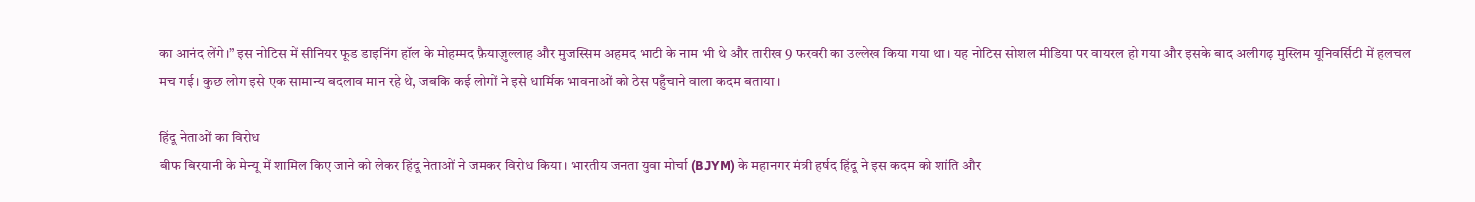का आनंद लेंगे।” इस नोटिस में सीनियर फूड डाइनिंग हॉल के मोहम्मद फ़ैयाज़ुल्लाह और मुजस्सिम अहमद भाटी के नाम भी थे और तारीख 9 फरवरी का उल्लेख किया गया था। यह नोटिस सोशल मीडिया पर वायरल हो गया और इसके बाद अलीगढ़ मुस्लिम यूनिवर्सिटी में हलचल मच गई। कुछ लोग इसे एक सामान्य बदलाव मान रहे थे, जबकि कई लोगों ने इसे धार्मिक भावनाओं को ठेस पहुँचाने वाला कदम बताया।

हिंदू नेताओं का विरोध
बीफ बिरयानी के मेन्यू में शामिल किए जाने को लेकर हिंदू नेताओं ने जमकर विरोध किया। भारतीय जनता युवा मोर्चा (BJYM) के महानगर मंत्री हर्षद हिंदू ने इस कदम को शांति और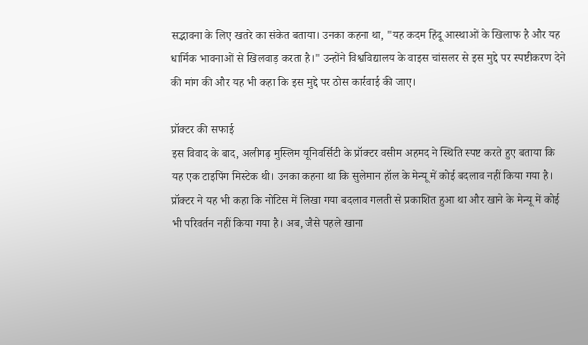सद्भावना के लिए खतरे का संकेत बताया। उनका कहना था, "यह कदम हिंदू आस्थाओं के खिलाफ है और यह धार्मिक भावनाओं से खिलवाड़ करता है।" उन्होंने विश्वविद्यालय के वाइस चांसलर से इस मुद्दे पर स्पष्टीकरण देने की मांग की और यह भी कहा कि इस मुद्दे पर ठोस कार्रवाई की जाए।

प्रॉक्टर की सफाई
इस विवाद के बाद, अलीगढ़ मुस्लिम यूनिवर्सिटी के प्रॉक्टर वसीम अहमद ने स्थिति स्पष्ट करते हुए बताया कि यह एक टाइपिंग मिस्टेक थी। उनका कहना था कि सुलेमान हॉल के मेन्यू में कोई बदलाव नहीं किया गया है। प्रॉक्टर ने यह भी कहा कि नोटिस में लिखा गया बदलाव गलती से प्रकाशित हुआ था और खाने के मेन्यू में कोई भी परिवर्तन नहीं किया गया है। अब, जैसे पहले खाना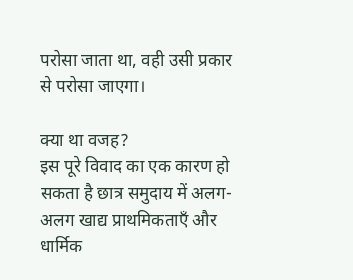परोसा जाता था, वही उसी प्रकार से परोसा जाएगा।

क्या था वजह?
इस पूरे विवाद का एक कारण हो सकता है छात्र समुदाय में अलग-अलग खाद्य प्राथमिकताएँ और धार्मिक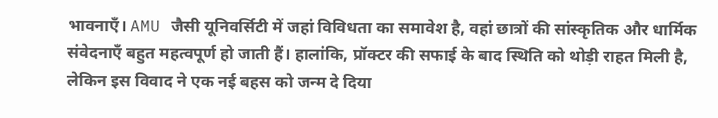भावनाएँ। AMU जैसी यूनिवर्सिटी में जहां विविधता का समावेश है, वहां छात्रों की सांस्कृतिक और धार्मिक संवेदनाएँ बहुत महत्वपूर्ण हो जाती हैं। हालांकि, प्रॉक्टर की सफाई के बाद स्थिति को थोड़ी राहत मिली है, लेकिन इस विवाद ने एक नई बहस को जन्म दे दिया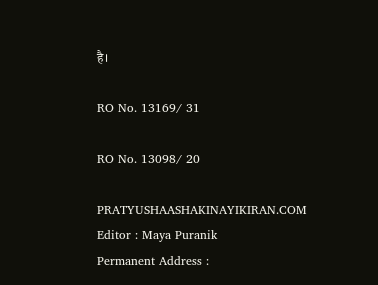है।

RO No. 13169/ 31

RO No. 13098/ 20

PRATYUSHAASHAKINAYIKIRAN.COM
Editor : Maya Puranik
Permanent Address :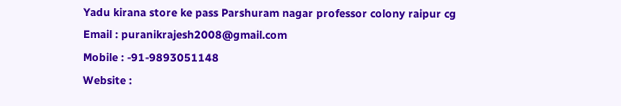Yadu kirana store ke pass Parshuram nagar professor colony raipur cg
Email : puranikrajesh2008@gmail.com
Mobile : -91-9893051148
Website :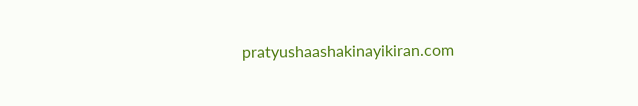pratyushaashakinayikiran.com